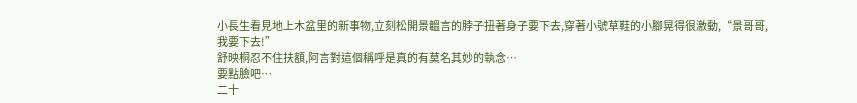小長生看見地上木盆里的新事物,立刻松開景韞言的脖子扭著身子要下去,穿著小號草鞋的小腳晃得很激動,“景哥哥,我要下去!”
舒映桐忍不住扶額,阿言對這個稱呼是真的有莫名其妙的執念…
要點臉吧…
二十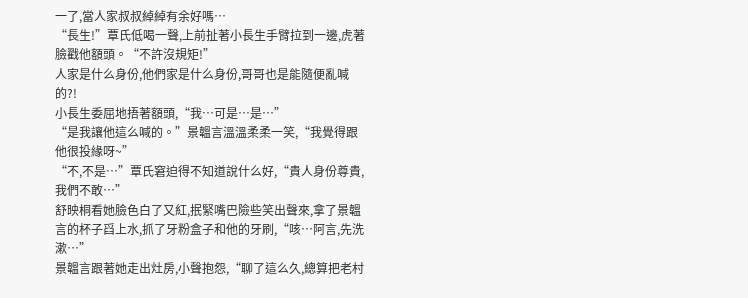一了,當人家叔叔綽綽有余好嗎…
“長生!”覃氏低喝一聲,上前扯著小長生手臂拉到一邊,虎著臉戳他額頭。“不許沒規矩!”
人家是什么身份,他們家是什么身份,哥哥也是能隨便亂喊的?!
小長生委屈地捂著額頭,“我…可是…是…”
“是我讓他這么喊的。”景韞言溫溫柔柔一笑,“我覺得跟他很投緣呀~”
“不,不是…”覃氏窘迫得不知道說什么好,“貴人身份尊貴,我們不敢…”
舒映桐看她臉色白了又紅,抿緊嘴巴險些笑出聲來,拿了景韞言的杯子舀上水,抓了牙粉盒子和他的牙刷,“咳…阿言,先洗漱…”
景韞言跟著她走出灶房,小聲抱怨,“聊了這么久,總算把老村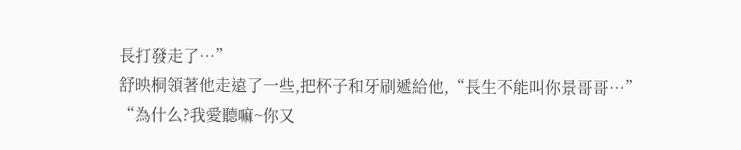長打發走了…”
舒映桐領著他走遠了一些,把杯子和牙刷遞給他,“長生不能叫你景哥哥…”
“為什么?我愛聽嘛~你又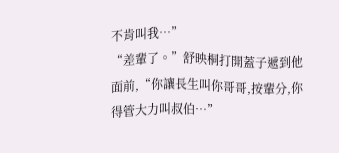不肯叫我…”
“差輩了。”舒映桐打開蓋子遞到他面前,“你讓長生叫你哥哥,按輩分,你得管大力叫叔伯…”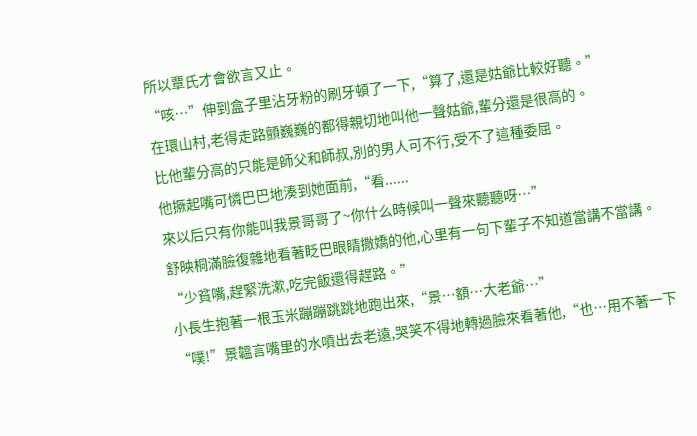所以覃氏才會欲言又止。
“咳…”伸到盒子里沾牙粉的刷牙頓了一下,“算了,還是姑爺比較好聽。”
在環山村,老得走路顫巍巍的都得親切地叫他一聲姑爺,輩分還是很高的。
比他輩分高的只能是師父和師叔,別的男人可不行,受不了這種委屈。
他撅起嘴可憐巴巴地湊到她面前,“看......
來以后只有你能叫我景哥哥了~你什么時候叫一聲來聽聽呀…”
舒映桐滿臉復雜地看著眨巴眼睛撒嬌的他,心里有一句下輩子不知道當講不當講。
“少貧嘴,趕緊洗漱,吃完飯還得趕路。”
小長生抱著一根玉米蹦蹦跳跳地跑出來,“景…額…大老爺…”
“噗!”景韞言嘴里的水噴出去老遠,哭笑不得地轉過臉來看著他,“也…用不著一下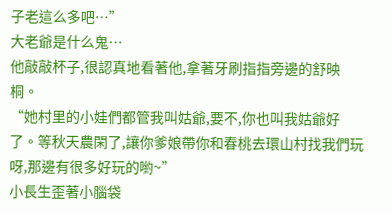子老這么多吧…”
大老爺是什么鬼…
他敲敲杯子,很認真地看著他,拿著牙刷指指旁邊的舒映桐。
“她村里的小娃們都管我叫姑爺,要不,你也叫我姑爺好了。等秋天農閑了,讓你爹娘帶你和春桃去環山村找我們玩呀,那邊有很多好玩的喲~”
小長生歪著小腦袋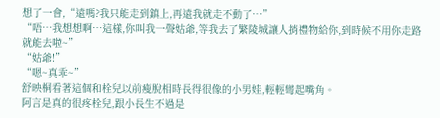想了一會,“遠嗎?我只能走到鎮上,再遠我就走不動了…”
“唔…我想想啊…這樣,你叫我一聲姑爺,等我去了繁陵城讓人捎禮物給你,到時候不用你走路就能去啦~”
“姑爺!”
“嗯~真乖~”
舒映桐看著這個和栓兒以前瘦脫相時長得很像的小男娃,輕輕彎起嘴角。
阿言是真的很疼栓兒,跟小長生不過是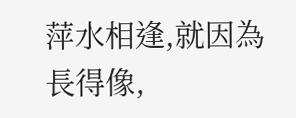萍水相逢,就因為長得像,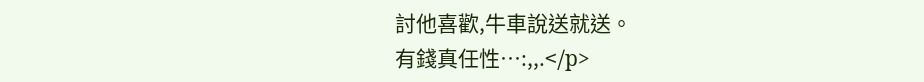討他喜歡,牛車說送就送。
有錢真任性…:,,.</p>